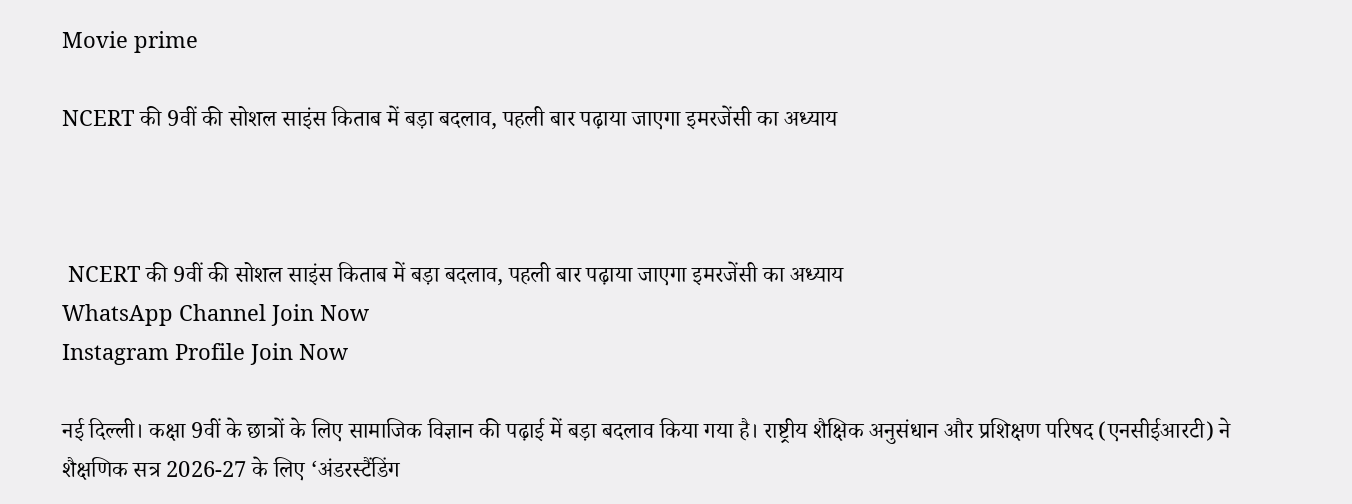Movie prime

NCERT की 9वीं की सोशल साइंस किताब में बड़ा बदलाव, पहली बार पढ़ाया जाएगा इमरजेंसी का अध्याय



 NCERT की 9वीं की सोशल साइंस किताब में बड़ा बदलाव, पहली बार पढ़ाया जाएगा इमरजेंसी का अध्याय
WhatsApp Channel Join Now
Instagram Profile Join Now

नई दिल्ली। कक्षा 9वीं के छात्रों के लिए सामाजिक विज्ञान की पढ़ाई में बड़ा बदलाव किया गया है। राष्ट्रीय शैक्षिक अनुसंधान और प्रशिक्षण परिषद (एनसीईआरटी) ने शैक्षणिक सत्र 2026-27 के लिए ‘अंडरस्टैंडिंग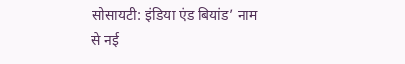सोसायटी: इंडिया एंड बियांड’ नाम से नई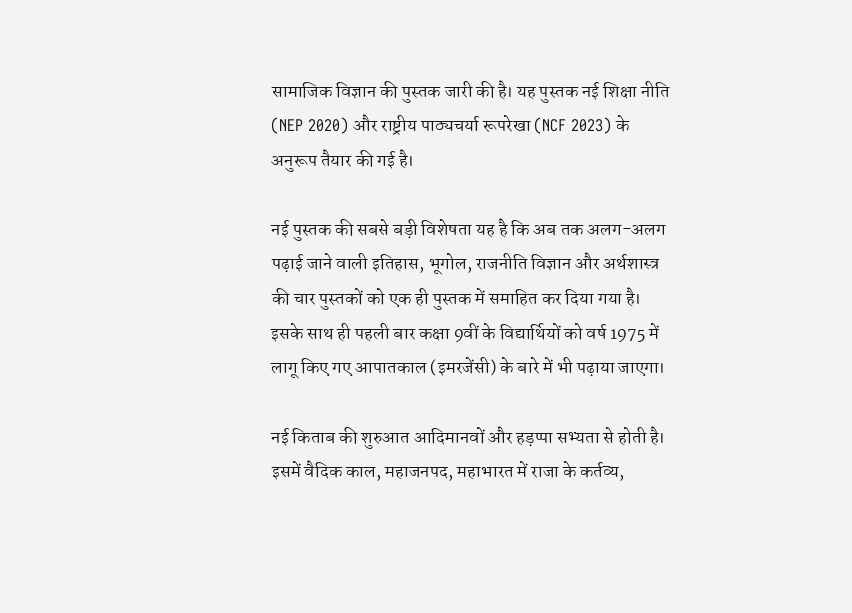सामाजिक विज्ञान की पुस्तक जारी की है। यह पुस्तक नई शिक्षा नीति (NEP 2020) और राष्ट्रीय पाठ्यचर्या रूपरेखा (NCF 2023) के अनुरूप तैयार की गई है।

नई पुस्तक की सबसे बड़ी विशेषता यह है कि अब तक अलग-अलग पढ़ाई जाने वाली इतिहास, भूगोल, राजनीति विज्ञान और अर्थशास्त्र की चार पुस्तकों को एक ही पुस्तक में समाहित कर दिया गया है। इसके साथ ही पहली बार कक्षा 9वीं के विद्यार्थियों को वर्ष 1975 में लागू किए गए आपातकाल (इमरजेंसी) के बारे में भी पढ़ाया जाएगा।

नई किताब की शुरुआत आदिमानवों और हड़प्पा सभ्यता से होती है। इसमें वैदिक काल, महाजनपद, महाभारत में राजा के कर्तव्य,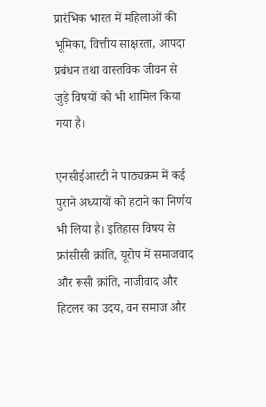प्रारंभिक भारत में महिलाओं की भूमिका, वित्तीय साक्षरता, आपदा प्रबंधन तथा वास्तविक जीवन से जुड़े विषयों को भी शामिल किया गया है।

एनसीईआरटी ने पाठ्यक्रम में कई पुराने अध्यायों को हटाने का निर्णय भी लिया है। इतिहास विषय से फ्रांसीसी क्रांति, यूरोप में समाजवाद और रूसी क्रांति, नाजीवाद और हिटलर का उदय, वन समाज और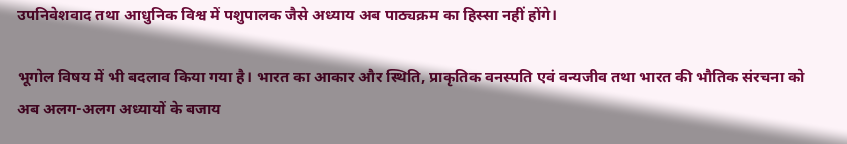उपनिवेशवाद तथा आधुनिक विश्व में पशुपालक जैसे अध्याय अब पाठ्यक्रम का हिस्सा नहीं होंगे।

भूगोल विषय में भी बदलाव किया गया है। भारत का आकार और स्थिति, प्राकृतिक वनस्पति एवं वन्यजीव तथा भारत की भौतिक संरचना को अब अलग-अलग अध्यायों के बजाय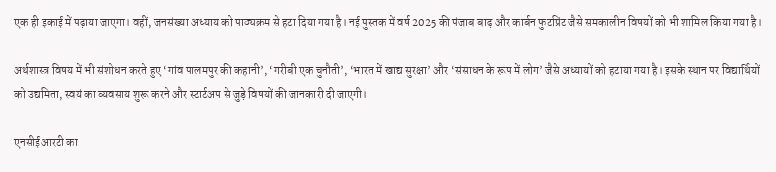एक ही इकाई में पढ़ाया जाएगा। वहीं, जनसंख्या अध्याय को पाठ्यक्रम से हटा दिया गया है। नई पुस्तक में वर्ष 2025 की पंजाब बाढ़ और कार्बन फुटप्रिंट जैसे समकालीन विषयों को भी शामिल किया गया है।

अर्थशास्त्र विषय में भी संशोधन करते हुए ‘गांव पालमपुर की कहानी’, ‘गरीबी एक चुनौती’, ‘भारत में खाद्य सुरक्षा’ और ‘संसाधन के रूप में लोग’ जैसे अध्यायों को हटाया गया है। इसके स्थान पर विद्यार्थियों को उद्यमिता, स्वयं का व्यवसाय शुरू करने और स्टार्टअप से जुड़े विषयों की जानकारी दी जाएगी।

एनसीईआरटी का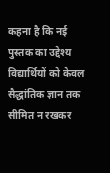कहना है कि नई पुस्तक का उद्देश्य विद्यार्थियों को केवल सैद्धांतिक ज्ञान तक सीमित न रखकर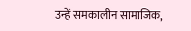उन्हें समकालीन सामाजिक,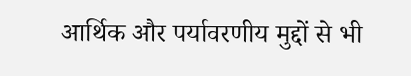आर्थिक और पर्यावरणीय मुद्दों से भी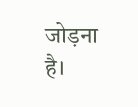जोड़ना है।